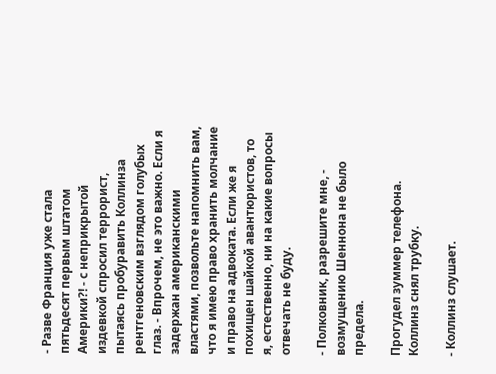- Разве Франция уже стала пятьдесят первым штатом Америки?! - с неприкрытой издевкой спросил террорист, пытаясь пробуравить Коллинза рентгеновским взглядом голубых глаз. - Впрочем, не это важно. Если я задержан американскими властями, позвольте напомнить вам, что я имею право хранить молчание и право на адвоката. Если же я похищен шайкой авантюристов, то я, естественно, ни на какие вопросы отвечать не буду.

- Полковник, разрешите мне, - возмущению Шеннона не было предела.

Прогудел зуммер телефона. Коллинз снял трубку.

- Коллинз слушает.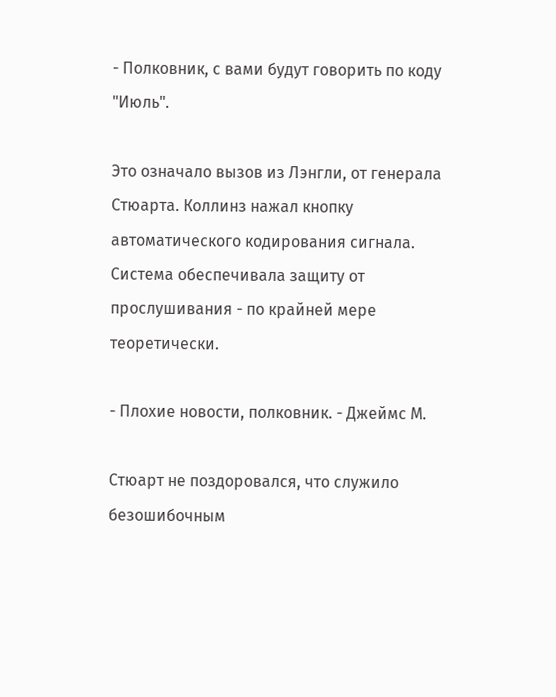- Полковник, с вами будут говорить по коду "Июль".

Это означало вызов из Лэнгли, от генерала Стюарта. Коллинз нажал кнопку автоматического кодирования сигнала. Система обеспечивала защиту от прослушивания - по крайней мере теоретически.

- Плохие новости, полковник. - Джеймс М.

Стюарт не поздоровался, что служило безошибочным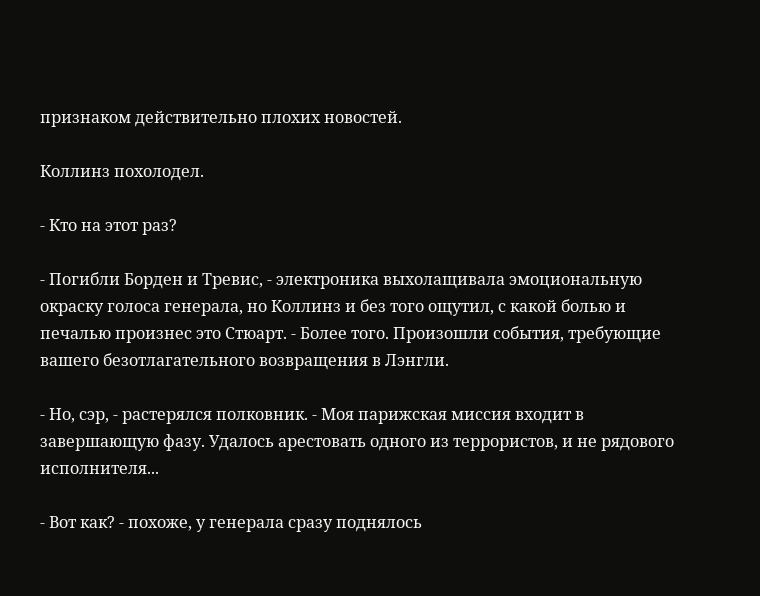признаком действительно плохих новостей.

Коллинз похолодел.

- Кто на этот раз?

- Погибли Борден и Тревис, - электроника выхолащивала эмоциональную окраску голоса генерала, но Коллинз и без того ощутил, с какой болью и печалью произнес это Стюарт. - Более того. Произошли события, требующие вашего безотлагательного возвращения в Лэнгли.

- Но, сэр, - растерялся полковник. - Моя парижская миссия входит в завершающую фазу. Удалось арестовать одного из террористов, и не рядового исполнителя...

- Вот как? - похоже, у генерала сразу поднялось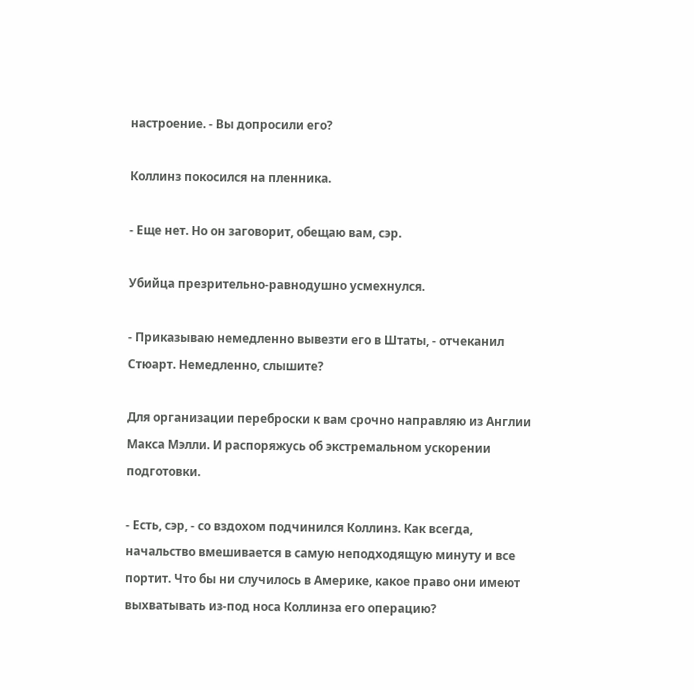настроение. - Вы допросили его?

Коллинз покосился на пленника.

- Еще нет. Но он заговорит, обещаю вам, сэр.

Убийца презрительно-равнодушно усмехнулся.

- Приказываю немедленно вывезти его в Штаты, - отчеканил Стюарт. Немедленно, слышите?

Для организации переброски к вам срочно направляю из Англии Макса Мэлли. И распоряжусь об экстремальном ускорении подготовки.

- Есть, сэр, - со вздохом подчинился Коллинз. Как всегда, начальство вмешивается в самую неподходящую минуту и все портит. Что бы ни случилось в Америке, какое право они имеют выхватывать из-под носа Коллинза его операцию?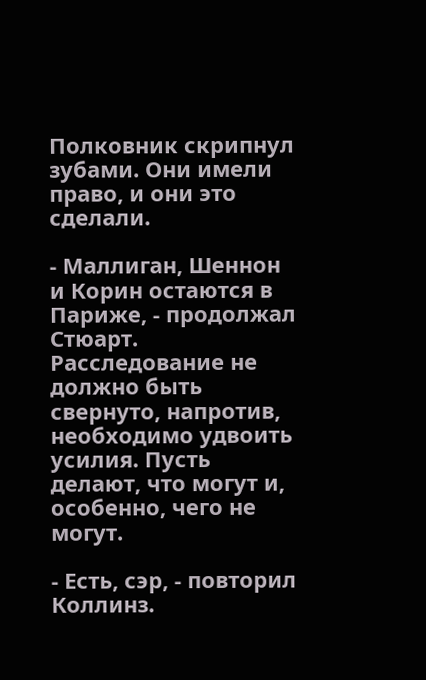Полковник скрипнул зубами. Они имели право, и они это сделали.

- Маллиган, Шеннон и Корин остаются в Париже, - продолжал Стюарт. Расследование не должно быть свернуто, напротив, необходимо удвоить усилия. Пусть делают, что могут и, особенно, чего не могут.

- Есть, сэр, - повторил Коллинз.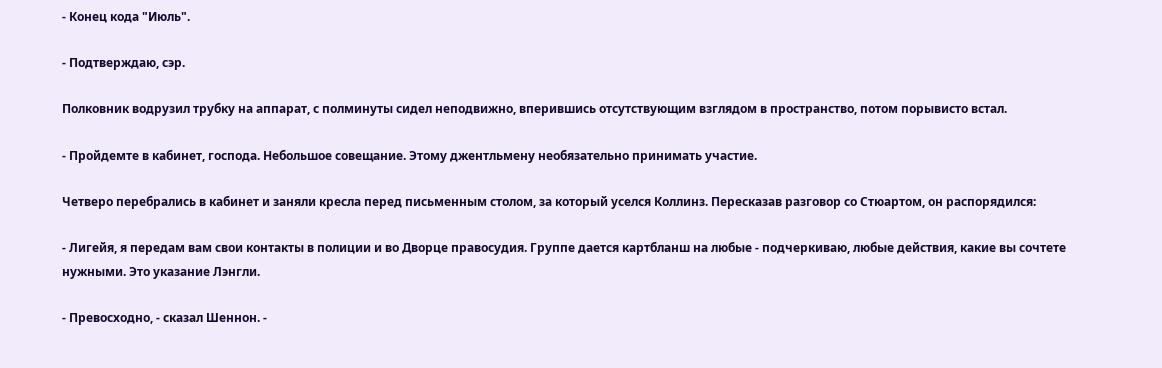- Конец кода "Июль".

- Подтверждаю, сэр.

Полковник водрузил трубку на аппарат, с полминуты сидел неподвижно, вперившись отсутствующим взглядом в пространство, потом порывисто встал.

- Пройдемте в кабинет, господа. Небольшое совещание. Этому джентльмену необязательно принимать участие.

Четверо перебрались в кабинет и заняли кресла перед письменным столом, за который уселся Коллинз. Пересказав разговор со Стюартом, он распорядился:

- Лигейя, я передам вам свои контакты в полиции и во Дворце правосудия. Группе дается картбланш на любые - подчеркиваю, любые действия, какие вы сочтете нужными. Это указание Лэнгли.

- Превосходно, - сказал Шеннон. -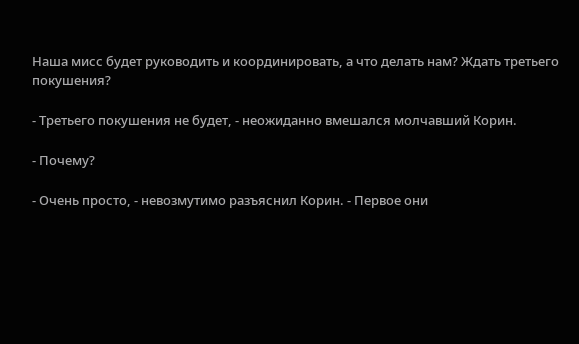Наша мисс будет руководить и координировать, а что делать нам? Ждать третьего покушения?

- Третьего покушения не будет, - неожиданно вмешался молчавший Корин.

- Почему?

- Очень просто, - невозмутимо разъяснил Корин. - Первое они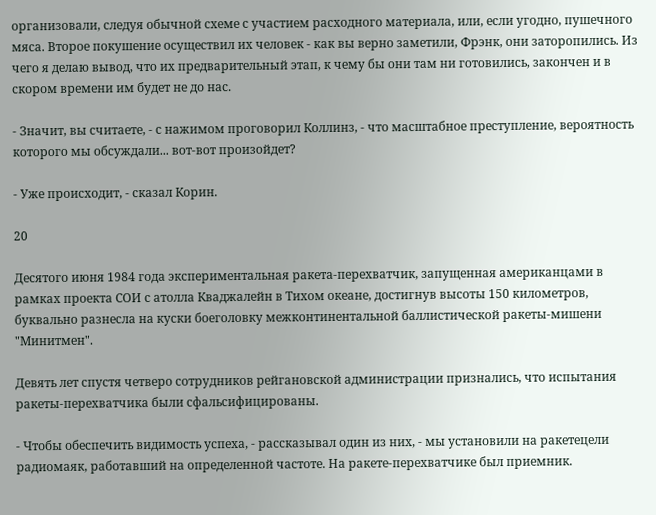организовали, следуя обычной схеме с участием расходного материала, или, если угодно, пушечного мяса. Второе покушение осуществил их человек - как вы верно заметили, Фрэнк, они заторопились. Из чего я делаю вывод, что их предварительный этап, к чему бы они там ни готовились, закончен и в скором времени им будет не до нас.

- Значит, вы считаете, - с нажимом проговорил Коллинз, - что масштабное преступление, вероятность которого мы обсуждали... вот-вот произойдет?

- Уже происходит, - сказал Корин.

20

Десятого июня 1984 года экспериментальная ракета-перехватчик, запущенная американцами в рамках проекта СОИ с атолла Кваджалейн в Тихом океане, достигнув высоты 150 километров, буквально разнесла на куски боеголовку межконтинентальной баллистической ракеты-мишени "Минитмен".

Девять лет спустя четверо сотрудников рейгановской администрации признались, что испытания ракеты-перехватчика были сфальсифицированы.

- Чтобы обеспечить видимость успеха, - рассказывал один из них, - мы установили на ракетецели радиомаяк, работавший на определенной частоте. На ракете-перехватчике был приемник.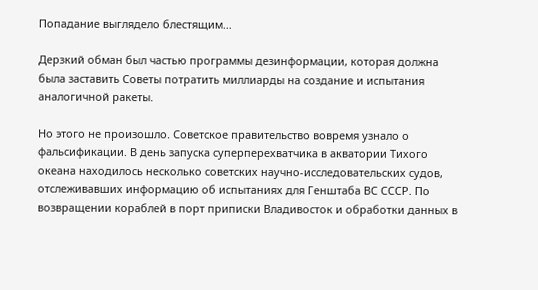Попадание выглядело блестящим...

Дерзкий обман был частью программы дезинформации, которая должна была заставить Советы потратить миллиарды на создание и испытания аналогичной ракеты.

Но этого не произошло. Советское правительство вовремя узнало о фальсификации. В день запуска суперперехватчика в акватории Тихого океана находилось несколько советских научно-исследовательских судов, отслеживавших информацию об испытаниях для Генштаба ВС СССР. По возвращении кораблей в порт приписки Владивосток и обработки данных в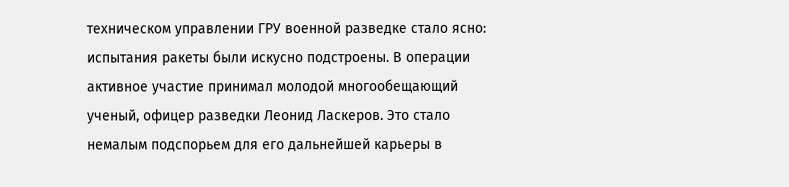техническом управлении ГРУ военной разведке стало ясно: испытания ракеты были искусно подстроены. В операции активное участие принимал молодой многообещающий ученый, офицер разведки Леонид Ласкеров. Это стало немалым подспорьем для его дальнейшей карьеры в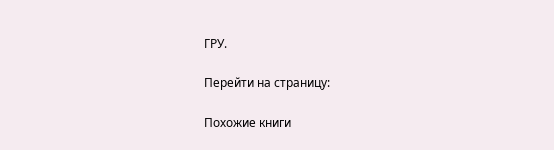ГРУ.

Перейти на страницу:

Похожие книги